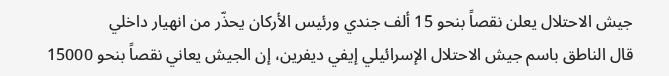جيش الاحتلال يعلن نقصاً بنحو 15 ألف جندي ورئيس الأركان يحذّر من انهيار داخلي
قال الناطق باسم جيش الاحتلال الإسرائيلي إيفي ديفرين، إن الجيش يعاني نقصاً بنحو 15000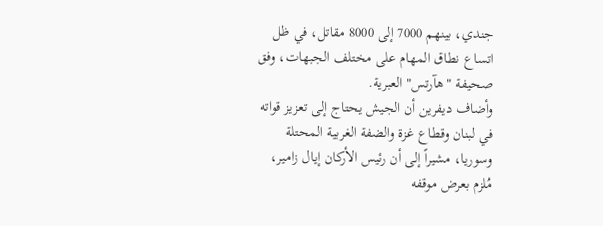جندي، بينهم 7000 إلى 8000 مقاتل، في ظل اتساع نطاق المهام على مختلف الجبهات، وفق صحيفة "هآرتس" العبرية.
وأضاف ديفرين أن الجيش يحتاج إلى تعزيز قواته في لبنان وقطاع غزة والضفة الغربية المحتلة وسوريا، مشيراً إلى أن رئيس الأركان إيال زامير، مُلزم بعرض موقفه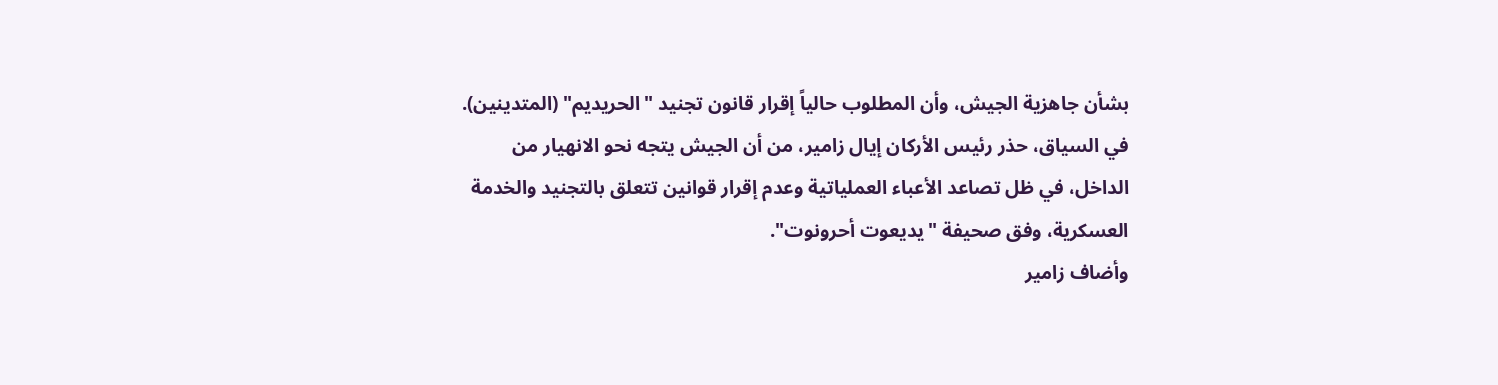بشأن جاهزية الجيش، وأن المطلوب حالياً إقرار قانون تجنيد "الحريديم" (المتدينين).
في السياق، حذر رئيس الأركان إيال زامير، من أن الجيش يتجه نحو الانهيار من الداخل، في ظل تصاعد الأعباء العملياتية وعدم إقرار قوانين تتعلق بالتجنيد والخدمة العسكرية، وفق صحيفة "يديعوت أحرونوت".
وأضاف زامير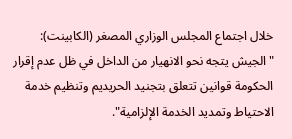خلال اجتماع المجلس الوزاري المصغر (الكابينت): "الجيش يتجه نحو الانهيار من الداخل في ظل عدم إقرار الحكومة قوانين تتعلق بتجنيد الحريديم وتنظيم خدمة الاحتياط وتمديد الخدمة الإلزامية".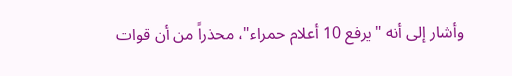وأشار إلى أنه "يرفع 10 أعلام حمراء"، محذراً من أن قوات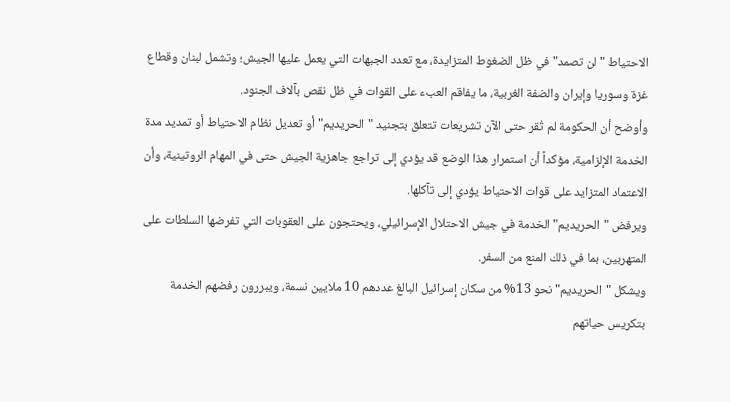الاحتياط "لن تصمد" في ظل الضغوط المتزايدة، مع تعدد الجبهات التي يعمل عليها الجيش؛ وتشمل لبنان وقطاع غزة وسوريا وإيران والضفة الغربية، ما يفاقم العبء على القوات في ظل نقص بآلاف الجنود.
وأوضح أن الحكومة لم تُقر حتى الآن تشريعات تتعلق بتجنيد "الحريديم" أو تعديل نظام الاحتياط أو تمديد مدة الخدمة الإلزامية، مؤكداً أن استمرار هذا الوضع قد يؤدي إلى تراجع جاهزية الجيش حتى في المهام الروتينية، وأن الاعتماد المتزايد على قوات الاحتياط يؤدي إلى تآكلها.
ويرفض "الحريديم" الخدمة في جيش الاحتلال الإسرائيلي، ويحتجون على العقوبات التي تفرضها السلطات على المتهربين، بما في ذلك المنع من السفر.
ويشكل "الحريديم" نحو 13% من سكان إسرائيل البالغ عددهم 10 ملايين نسمة، ويبررون رفضهم الخدمة بتكريس حياتهم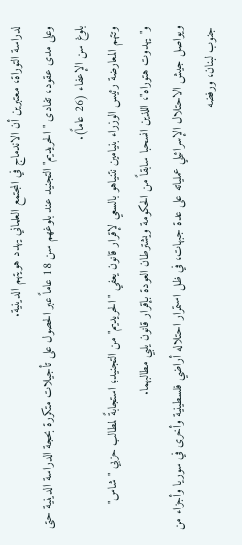لدراسة التوراة، معتبرين أن الاندماج في المجتمع العلماني يهدد هويتهم الدينية.
وعلى مدى عقود، تفادى "الحريديم" التجنيد عند بلوغهم سن 18 عاماً عبر الحصول على تأجيلات متكررة بحجة الدراسة الدينية حتى بلوغ سن الإعفاء (26 عاماً).
وتتهم المعارضة رئيس الوزراء بنيامين نتنياهو بالسعي لإقرار قانون يعفي "الحريديم" من التجنيد؛ استجابةً لمطالب حزبي "شاس" و"يهدوت هتوراه"، اللذين انسحبا سابقاً من الحكومة ويشترطان العودة بإقرار قانون يلبي مطالبهما.
ويواصل جيش الاحتلال الإسرائيلي عملياته على عدة جبهات، في ظل استمرار احتلاله أراضي فلسطينية وأخرى في سوريا وأجزاء من جنوب لبنان، ورفضه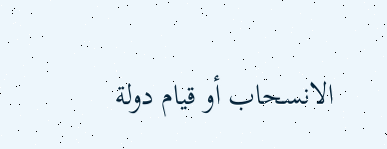الانسحاب أو قيام دولة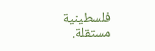فلسطينية مستقلة.